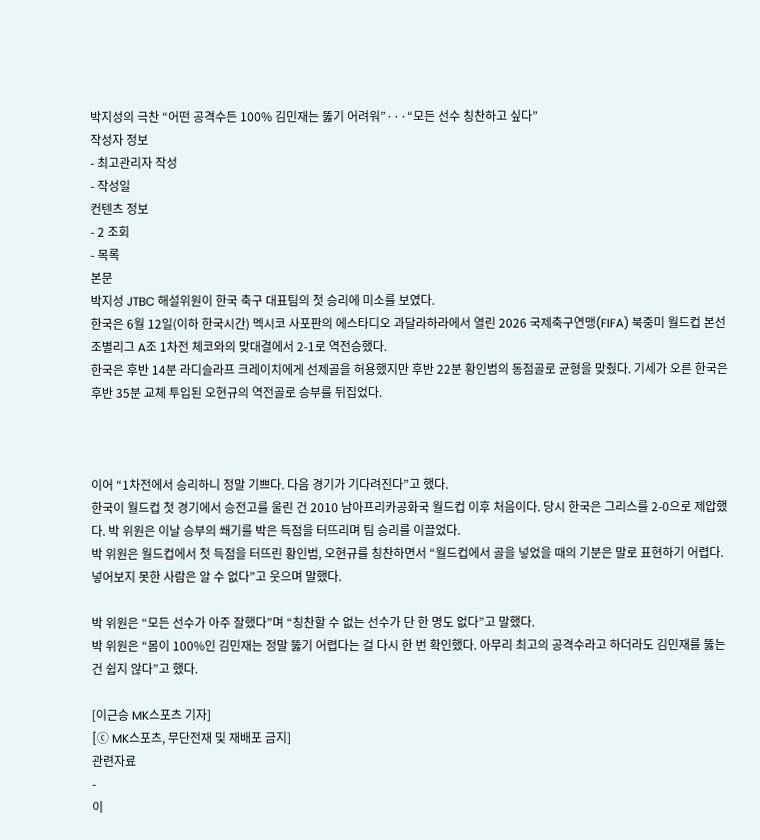박지성의 극찬 “어떤 공격수든 100% 김민재는 뚫기 어려워”···“모든 선수 칭찬하고 싶다”
작성자 정보
- 최고관리자 작성
- 작성일
컨텐츠 정보
- 2 조회
- 목록
본문
박지성 JTBC 해설위원이 한국 축구 대표팀의 첫 승리에 미소를 보였다.
한국은 6월 12일(이하 한국시간) 멕시코 사포판의 에스타디오 과달라하라에서 열린 2026 국제축구연맹(FIFA) 북중미 월드컵 본선 조별리그 A조 1차전 체코와의 맞대결에서 2-1로 역전승했다.
한국은 후반 14분 라디슬라프 크레이치에게 선제골을 허용했지만 후반 22분 황인범의 동점골로 균형을 맞췄다. 기세가 오른 한국은 후반 35분 교체 투입된 오현규의 역전골로 승부를 뒤집었다.



이어 “1차전에서 승리하니 정말 기쁘다. 다음 경기가 기다려진다”고 했다.
한국이 월드컵 첫 경기에서 승전고를 울린 건 2010 남아프리카공화국 월드컵 이후 처음이다. 당시 한국은 그리스를 2-0으로 제압했다. 박 위원은 이날 승부의 쐐기를 박은 득점을 터뜨리며 팀 승리를 이끌었다.
박 위원은 월드컵에서 첫 득점을 터뜨린 황인범, 오현규를 칭찬하면서 “월드컵에서 골을 넣었을 때의 기분은 말로 표현하기 어렵다. 넣어보지 못한 사람은 알 수 없다”고 웃으며 말했다.

박 위원은 “모든 선수가 아주 잘했다”며 “칭찬할 수 없는 선수가 단 한 명도 없다”고 말했다.
박 위원은 “몸이 100%인 김민재는 정말 뚫기 어렵다는 걸 다시 한 번 확인했다. 아무리 최고의 공격수라고 하더라도 김민재를 뚫는 건 쉽지 않다”고 했다.

[이근승 MK스포츠 기자]
[ⓒ MK스포츠, 무단전재 및 재배포 금지]
관련자료
-
이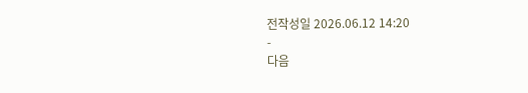전작성일 2026.06.12 14:20
-
다음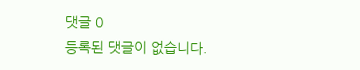댓글 0
등록된 댓글이 없습니다.